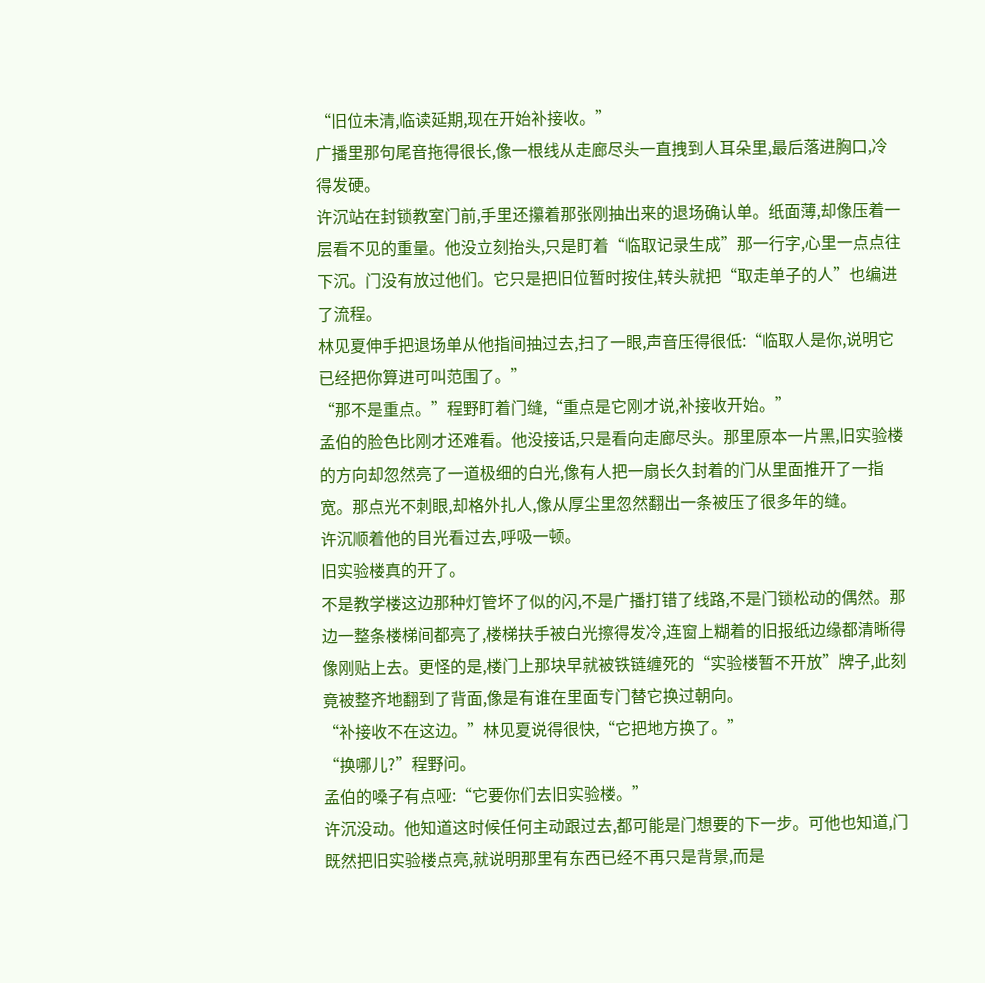“旧位未清,临读延期,现在开始补接收。”
广播里那句尾音拖得很长,像一根线从走廊尽头一直拽到人耳朵里,最后落进胸口,冷得发硬。
许沉站在封锁教室门前,手里还攥着那张刚抽出来的退场确认单。纸面薄,却像压着一层看不见的重量。他没立刻抬头,只是盯着“临取记录生成”那一行字,心里一点点往下沉。门没有放过他们。它只是把旧位暂时按住,转头就把“取走单子的人”也编进了流程。
林见夏伸手把退场单从他指间抽过去,扫了一眼,声音压得很低:“临取人是你,说明它已经把你算进可叫范围了。”
“那不是重点。”程野盯着门缝,“重点是它刚才说,补接收开始。”
孟伯的脸色比刚才还难看。他没接话,只是看向走廊尽头。那里原本一片黑,旧实验楼的方向却忽然亮了一道极细的白光,像有人把一扇长久封着的门从里面推开了一指宽。那点光不刺眼,却格外扎人,像从厚尘里忽然翻出一条被压了很多年的缝。
许沉顺着他的目光看过去,呼吸一顿。
旧实验楼真的开了。
不是教学楼这边那种灯管坏了似的闪,不是广播打错了线路,不是门锁松动的偶然。那边一整条楼梯间都亮了,楼梯扶手被白光擦得发冷,连窗上糊着的旧报纸边缘都清晰得像刚贴上去。更怪的是,楼门上那块早就被铁链缠死的“实验楼暂不开放”牌子,此刻竟被整齐地翻到了背面,像是有谁在里面专门替它换过朝向。
“补接收不在这边。”林见夏说得很快,“它把地方换了。”
“换哪儿?”程野问。
孟伯的嗓子有点哑:“它要你们去旧实验楼。”
许沉没动。他知道这时候任何主动跟过去,都可能是门想要的下一步。可他也知道,门既然把旧实验楼点亮,就说明那里有东西已经不再只是背景,而是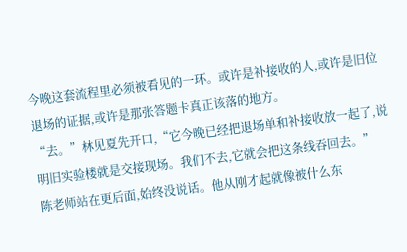今晚这套流程里必须被看见的一环。或许是补接收的人,或许是旧位退场的证据,或许是那张答题卡真正该落的地方。
“去。”林见夏先开口,“它今晚已经把退场单和补接收放一起了,说明旧实验楼就是交接现场。我们不去,它就会把这条线吞回去。”
陈老师站在更后面,始终没说话。他从刚才起就像被什么东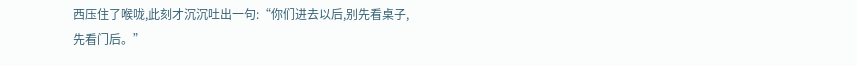西压住了喉咙,此刻才沉沉吐出一句:“你们进去以后,别先看桌子,先看门后。”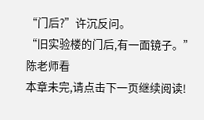“门后?”许沉反问。
“旧实验楼的门后,有一面镜子。”陈老师看
本章未完,请点击下一页继续阅读!